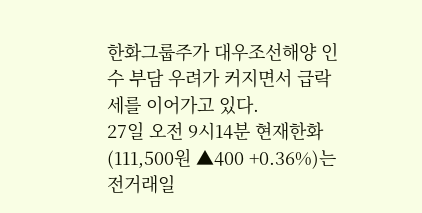한화그룹주가 대우조선해양 인수 부담 우려가 커지면서 급락세를 이어가고 있다.
27일 오전 9시14분 현재한화(111,500원 ▲400 +0.36%)는 전거래일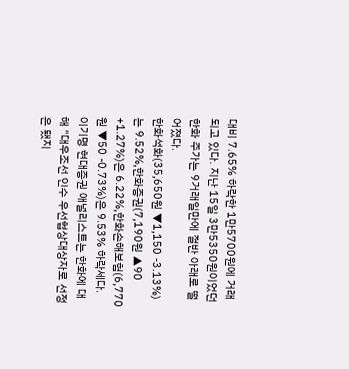대비 7.65% 하락한 1만5700원에 거래되고 있다. 지난 15일 3만5350원이었던 한화 주가는 9거래일만에 절반 아래로 떨어졌다.
한화석화(35,650원 ▼1,150 -3.13%)는 9.52%,한화증권(7,190원 ▲90 +1.27%)은 6.22%,한화손해보험(6,770원 ▼50 -0.73%)은 9.53% 하락세다.
이기명 현대증권 애널리스트는 한화에 대해 "대우조선 인수 우선협상대상자로 선정은 됐지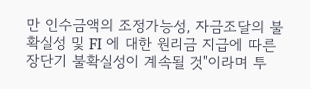만 인수금액의 조정가능성, 자금조달의 불확실성 및 FI 에 대한 원리금 지급에 따른 장단기 불확실성이 계속될 것"이라며 투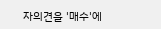자의견을 '매수'에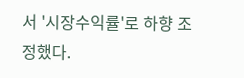서 '시장수익률'로 하향 조정했다.